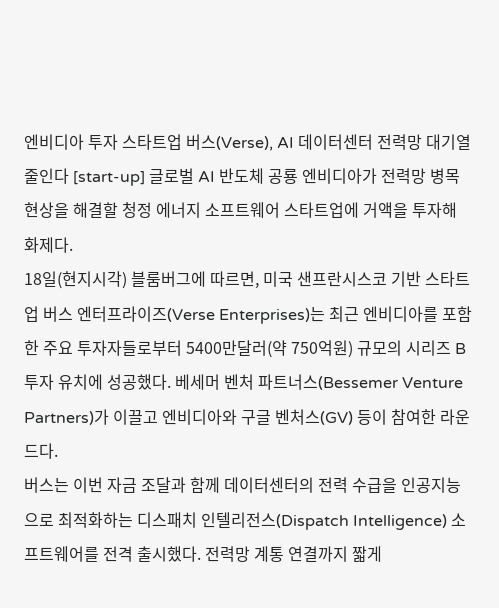엔비디아 투자 스타트업 버스(Verse), AI 데이터센터 전력망 대기열 줄인다 [start-up] 글로벌 AI 반도체 공룡 엔비디아가 전력망 병목 현상을 해결할 청정 에너지 소프트웨어 스타트업에 거액을 투자해 화제다.
18일(현지시각) 블룸버그에 따르면, 미국 샌프란시스코 기반 스타트업 버스 엔터프라이즈(Verse Enterprises)는 최근 엔비디아를 포함한 주요 투자자들로부터 5400만달러(약 750억원) 규모의 시리즈 B 투자 유치에 성공했다. 베세머 벤처 파트너스(Bessemer Venture Partners)가 이끌고 엔비디아와 구글 벤처스(GV) 등이 참여한 라운드다.
버스는 이번 자금 조달과 함께 데이터센터의 전력 수급을 인공지능으로 최적화하는 디스패치 인텔리전스(Dispatch Intelligence) 소프트웨어를 전격 출시했다. 전력망 계통 연결까지 짧게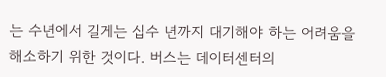는 수년에서 길게는 십수 년까지 대기해야 하는 어려움을 해소하기 위한 것이다. 버스는 데이터센터의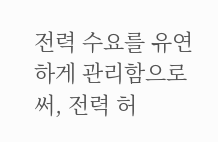전력 수요를 유연하게 관리함으로써, 전력 허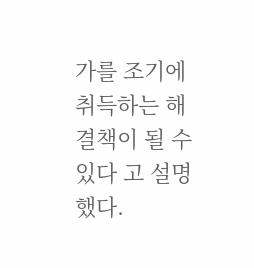가를 조기에 취득하는 해결책이 될 수 있다 고 설명했다.